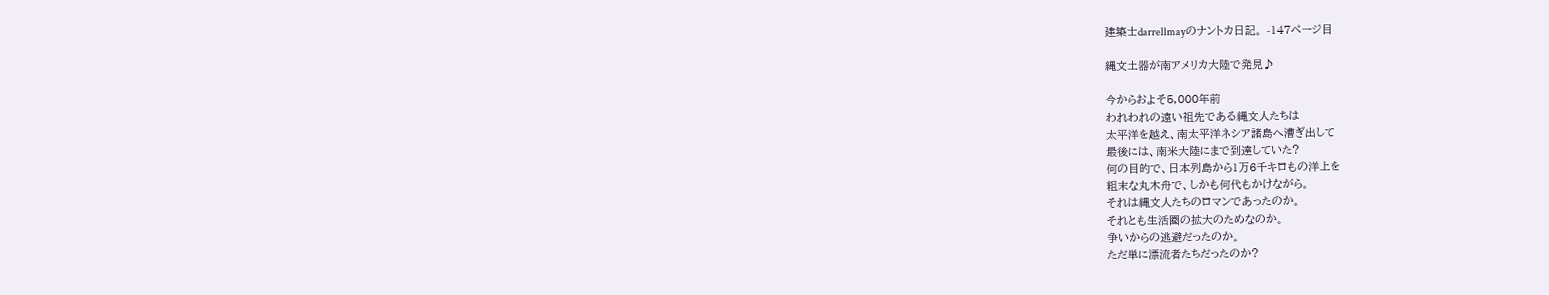建築士darrellmayのナントカ日記。 -147ページ目

縄文土器が南アメリカ大陸で発見♪

今からおよそ5,000年前
われわれの遠い祖先である縄文人たちは
太平洋を越え、南太平洋ネシア諸島へ漕ぎ出して
最後には、南米大陸にまで到達していた?
何の目的で、日本列島から1万6千キロもの洋上を
粗末な丸木舟で、しかも何代もかけながら。
それは縄文人たちのロマンであったのか。
それとも生活圏の拡大のためなのか。
争いからの逃避だったのか。
ただ単に漂流者たちだったのか?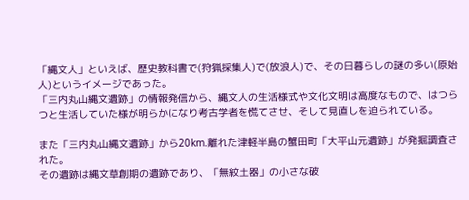「縄文人」といえば、歴史教科書で(狩猟採集人)で(放浪人)で、その日暮らしの謎の多い(原始人)というイメージであった。
「三内丸山縄文遺跡」の情報発信から、縄文人の生活様式や文化文明は高度なもので、はつらつと生活していた様が明らかになり考古学者を慌てさせ、そして見直しを迫られている。

また「三内丸山縄文遺跡」から20km.離れた津軽半島の蟹田町「大平山元遺跡」が発掘調査された。
その遺跡は縄文草創期の遺跡であり、「無紋土器」の小さな破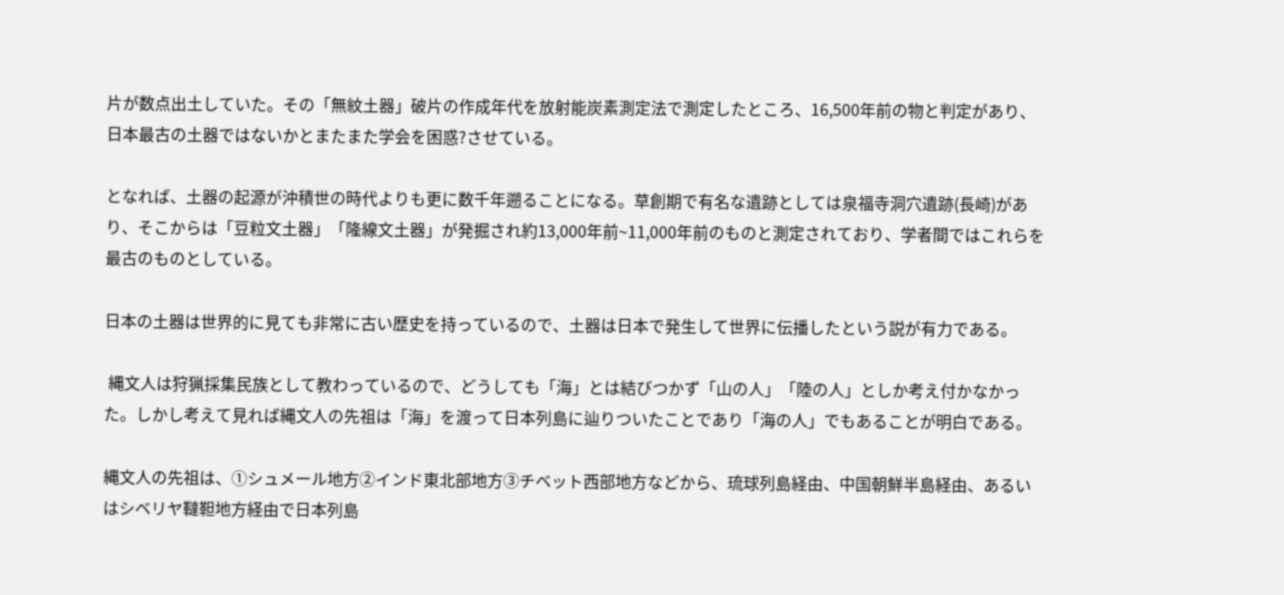片が数点出土していた。その「無紋土器」破片の作成年代を放射能炭素測定法で測定したところ、16,500年前の物と判定があり、日本最古の土器ではないかとまたまた学会を困惑?させている。

となれば、土器の起源が沖積世の時代よりも更に数千年遡ることになる。草創期で有名な遺跡としては泉福寺洞穴遺跡(長崎)があり、そこからは「豆粒文土器」「隆線文土器」が発掘され約13,000年前~11,000年前のものと測定されており、学者間ではこれらを最古のものとしている。

日本の土器は世界的に見ても非常に古い歴史を持っているので、土器は日本で発生して世界に伝播したという説が有力である。

 縄文人は狩猟採集民族として教わっているので、どうしても「海」とは結びつかず「山の人」「陸の人」としか考え付かなかった。しかし考えて見れば縄文人の先祖は「海」を渡って日本列島に辿りついたことであり「海の人」でもあることが明白である。

縄文人の先祖は、①シュメール地方②インド東北部地方③チベット西部地方などから、琉球列島経由、中国朝鮮半島経由、あるいはシベリヤ韃靼地方経由で日本列島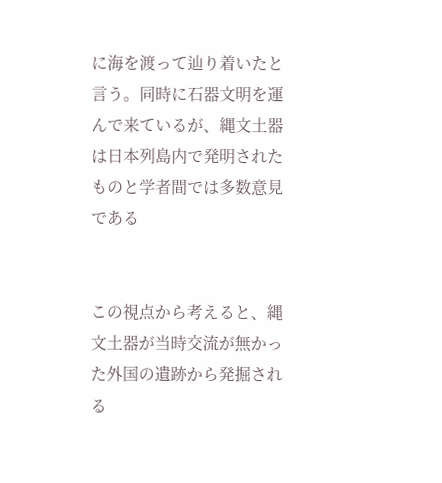に海を渡って辿り着いたと言う。同時に石器文明を運んで来ているが、縄文土器は日本列島内で発明されたものと学者間では多数意見である


この視点から考えると、縄文土器が当時交流が無かった外国の遺跡から発掘される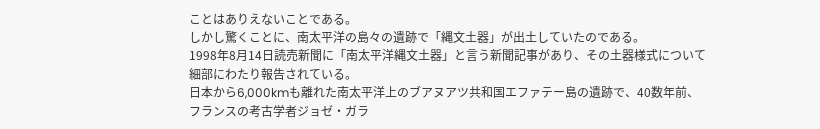ことはありえないことである。
しかし驚くことに、南太平洋の島々の遺跡で「縄文土器」が出土していたのである。
1998年8月14日読売新聞に「南太平洋縄文土器」と言う新聞記事があり、その土器様式について細部にわたり報告されている。
日本から6,000kmも離れた南太平洋上のブアヌアツ共和国エファテー島の遺跡で、40数年前、フランスの考古学者ジョゼ・ガラ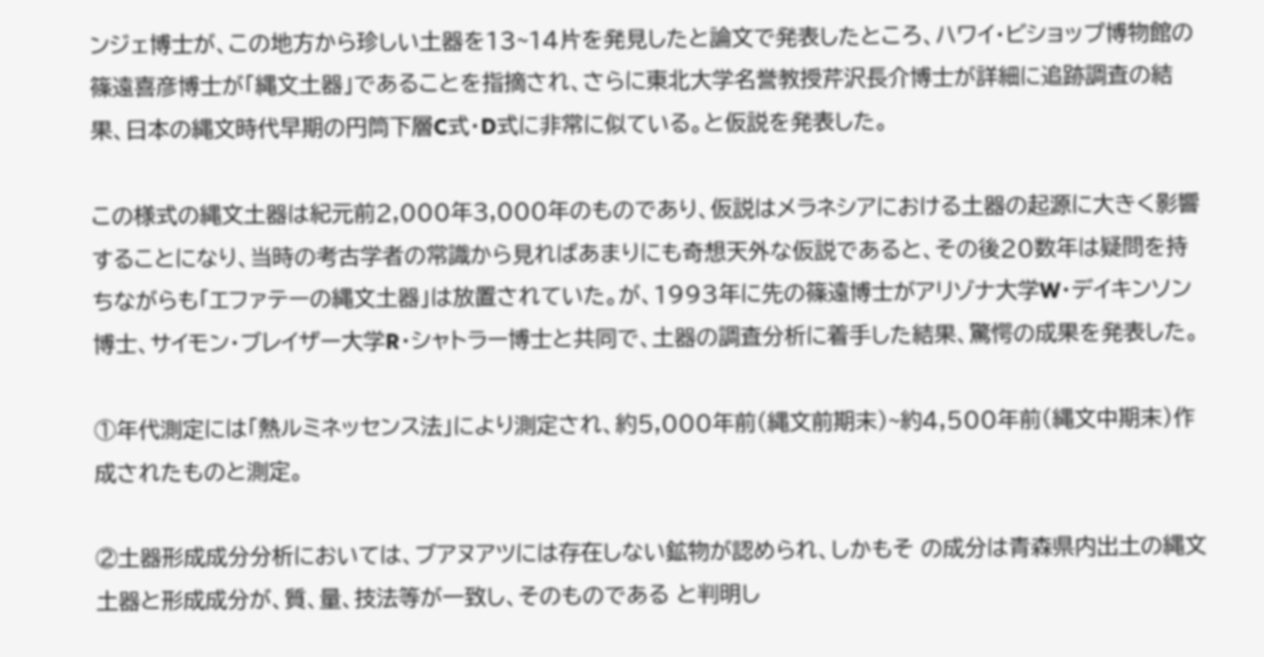ンジェ博士が、この地方から珍しい土器を13~14片を発見したと論文で発表したところ、ハワイ・ビショップ博物館の篠遠喜彦博士が「縄文土器」であることを指摘され、さらに東北大学名誉教授芹沢長介博士が詳細に追跡調査の結果、日本の縄文時代早期の円筒下層C式・D式に非常に似ている。と仮説を発表した。

この様式の縄文土器は紀元前2,000年3,000年のものであり、仮説はメラネシアにおける土器の起源に大きく影響することになり、当時の考古学者の常識から見ればあまりにも奇想天外な仮説であると、その後20数年は疑問を持ちながらも「エファテーの縄文土器」は放置されていた。が、1993年に先の篠遠博士がアリゾナ大学W・デイキンソン博士、サイモン・ブレイザー大学R・シャトラー博士と共同で、土器の調査分析に着手した結果、驚愕の成果を発表した。

①年代測定には「熱ルミネッセンス法」により測定され、約5,000年前(縄文前期末)~約4,500年前(縄文中期末)作成されたものと測定。

②土器形成成分分析においては、ブアヌアツには存在しない鉱物が認められ、しかもそ の成分は青森県内出土の縄文土器と形成成分が、質、量、技法等が一致し、そのものである と判明し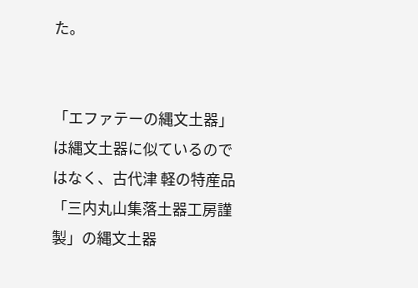た。


「エファテーの縄文土器」は縄文土器に似ているのではなく、古代津 軽の特産品「三内丸山集落土器工房謹製」の縄文土器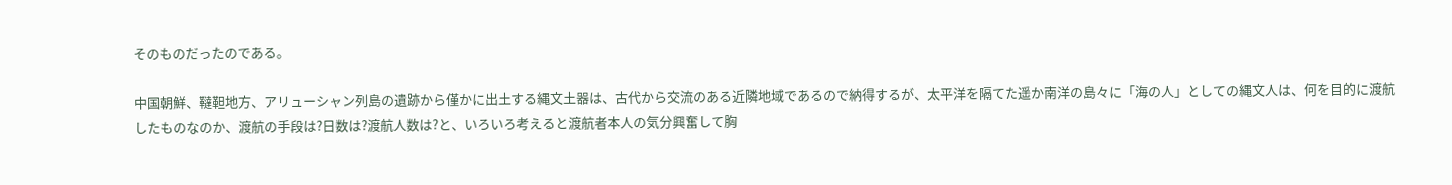そのものだったのである。

中国朝鮮、韃靼地方、アリューシャン列島の遺跡から僅かに出土する縄文土器は、古代から交流のある近隣地域であるので納得するが、太平洋を隔てた遥か南洋の島々に「海の人」としての縄文人は、何を目的に渡航したものなのか、渡航の手段は?日数は?渡航人数は?と、いろいろ考えると渡航者本人の気分興奮して胸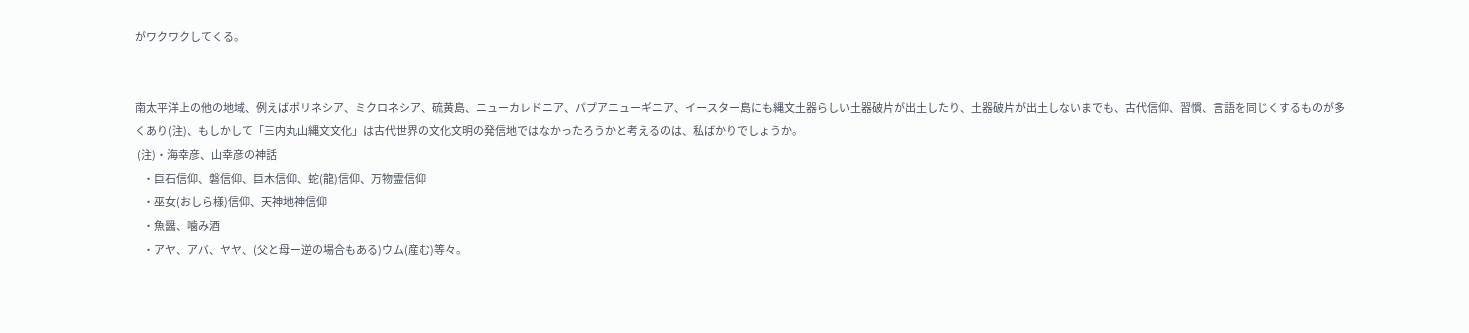がワクワクしてくる。


南太平洋上の他の地域、例えばポリネシア、ミクロネシア、硫黄島、ニューカレドニア、パプアニューギニア、イースター島にも縄文土器らしい土器破片が出土したり、土器破片が出土しないまでも、古代信仰、習慣、言語を同じくするものが多くあり(注)、もしかして「三内丸山縄文文化」は古代世界の文化文明の発信地ではなかったろうかと考えるのは、私ばかりでしょうか。
 (注)・海幸彦、山幸彦の神話
    ・巨石信仰、磐信仰、巨木信仰、蛇(龍)信仰、万物霊信仰
    ・巫女(おしら様)信仰、天神地神信仰
    ・魚醤、噛み酒
    ・アヤ、アバ、ヤヤ、(父と母ー逆の場合もある)ウム(産む)等々。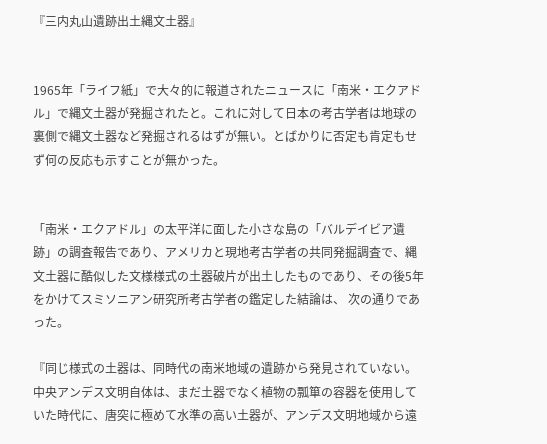『三内丸山遺跡出土縄文土器』


1965年「ライフ紙」で大々的に報道されたニュースに「南米・エクアドル」で縄文土器が発掘されたと。これに対して日本の考古学者は地球の裏側で縄文土器など発掘されるはずが無い。とばかりに否定も肯定もせず何の反応も示すことが無かった。


「南米・エクアドル」の太平洋に面した小さな島の「バルデイビア遺跡」の調査報告であり、アメリカと現地考古学者の共同発掘調査で、縄文土器に酷似した文様様式の土器破片が出土したものであり、その後5年をかけてスミソニアン研究所考古学者の鑑定した結論は、 次の通りであった。

『同じ様式の土器は、同時代の南米地域の遺跡から発見されていない。中央アンデス文明自体は、まだ土器でなく植物の瓢箪の容器を使用していた時代に、唐突に極めて水準の高い土器が、アンデス文明地域から遠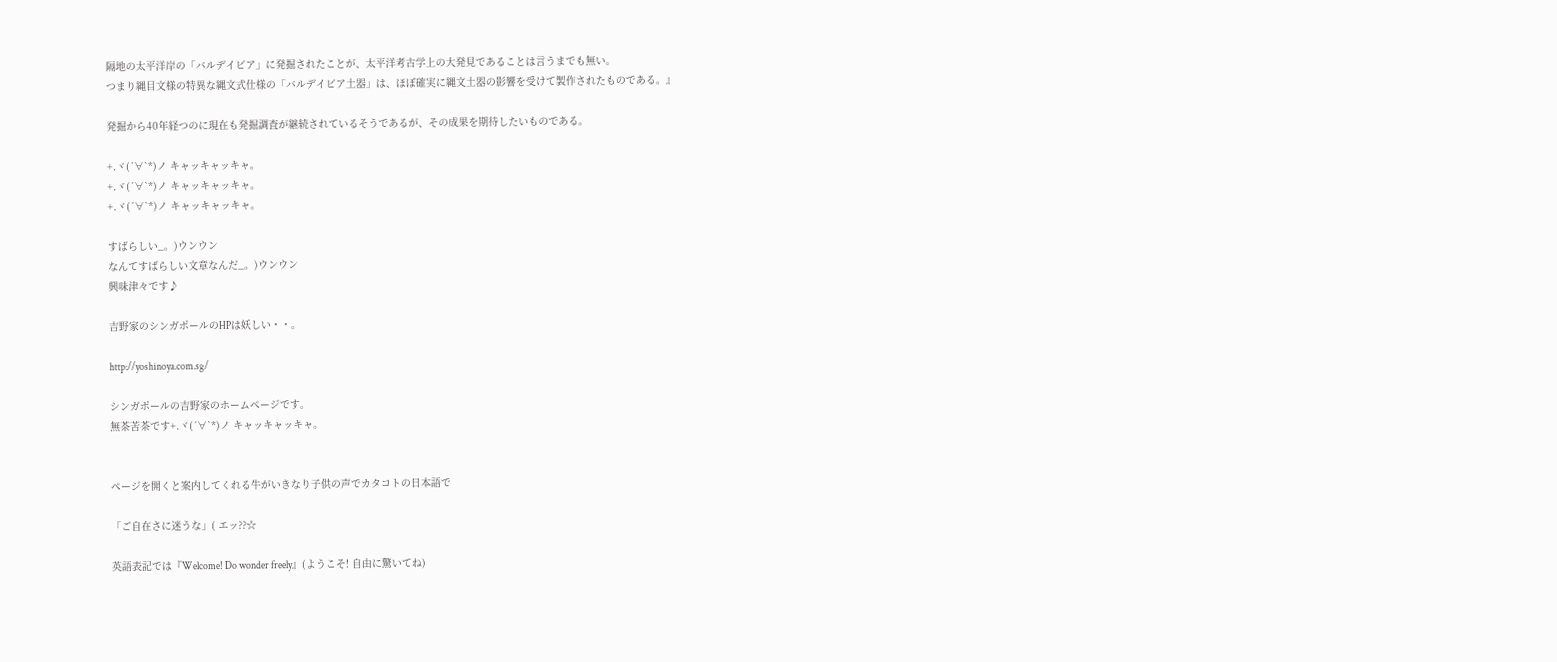隔地の太平洋岸の「バルデイビア」に発掘されたことが、太平洋考古学上の大発見であることは言うまでも無い。
つまり縄目文様の特異な縄文式仕様の「バルデイビア土器」は、ほぼ確実に縄文土器の影響を受けて製作されたものである。』

発掘から40年経つのに現在も発掘調査が継続されているそうであるが、その成果を期待したいものである。

+.ヾ(´∀`*)ノ キャッキャッキャ。
+.ヾ(´∀`*)ノ キャッキャッキャ。
+.ヾ(´∀`*)ノ キャッキャッキャ。

すばらしい_。)ウンウン
なんてすばらしい文章なんだ_。)ウンウン
興味津々です♪

吉野家のシンガポールのHPは妖しい・・。

http://yoshinoya.com.sg/

シンガポールの吉野家のホームページです。
無茶苦茶です+.ヾ(´∀`*)ノ キャッキャッキャ。


ページを開くと案内してくれる牛がいきなり子供の声でカタコトの日本語で

「ご自在さに迷うな」( エッ??☆

英語表記では『Welcome! Do wonder freely』(ようこそ! 自由に驚いてね)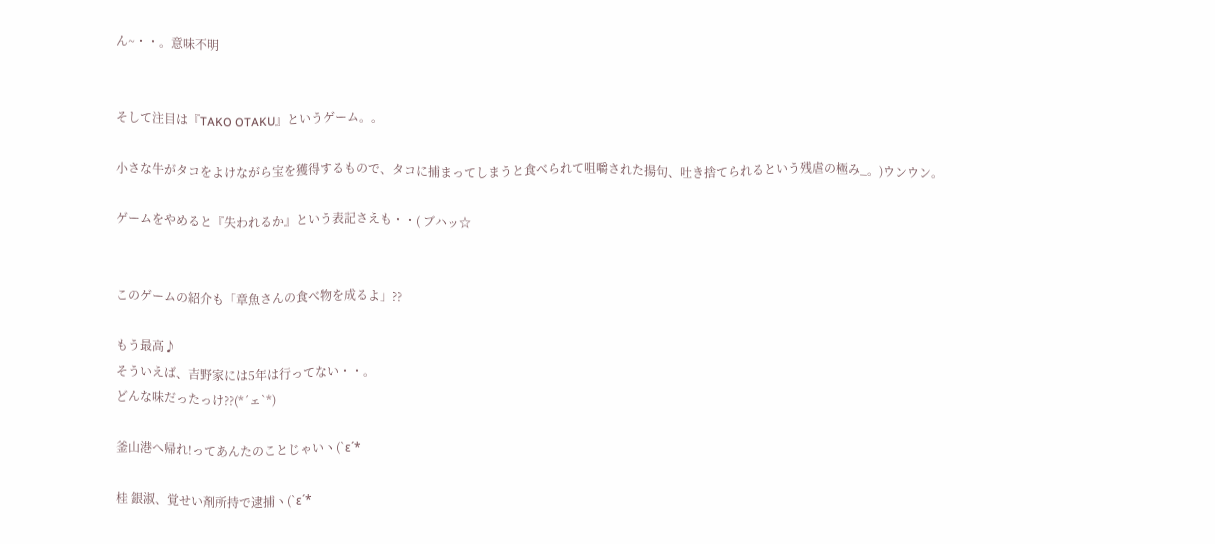ん~・・。意味不明


そして注目は『TAKO OTAKU』というゲーム。。

小さな牛がタコをよけながら宝を獲得するもので、タコに捕まってしまうと食べられて咀嚼された揚句、吐き捨てられるという残虐の極み_。)ウンウン。

ゲームをやめると『失われるか』という表記さえも・・( ブハッ☆


このゲームの紹介も「章魚さんの食べ物を成るよ」??

もう最高♪
そういえば、吉野家には5年は行ってない・・。
どんな味だったっけ??(*´ェ`*)

釜山港へ帰れ!ってあんたのことじゃいヽ(`ε´*

桂 銀淑、覚せい剤所持で逮捕ヽ(`ε´*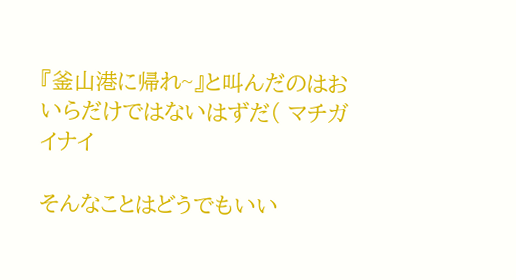『釜山港に帰れ~』と叫んだのはおいらだけではないはずだ( マチガイナイ

そんなことはどうでもいい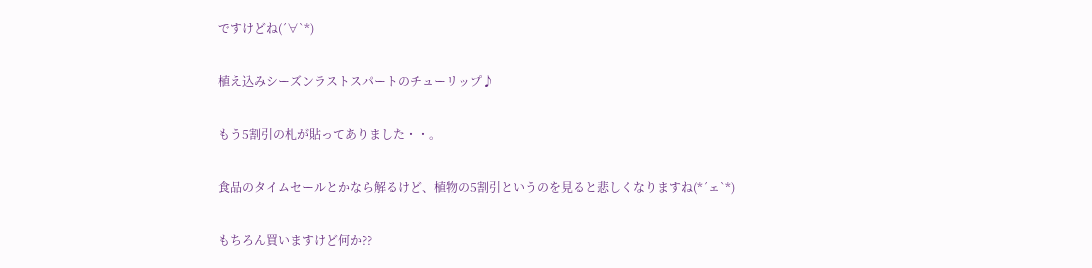ですけどね(´∀`*)

植え込みシーズンラストスパートのチューリップ♪

もう5割引の札が貼ってありました・・。

食品のタイムセールとかなら解るけど、植物の5割引というのを見ると悲しくなりますね(*´ェ`*)

もちろん買いますけど何か??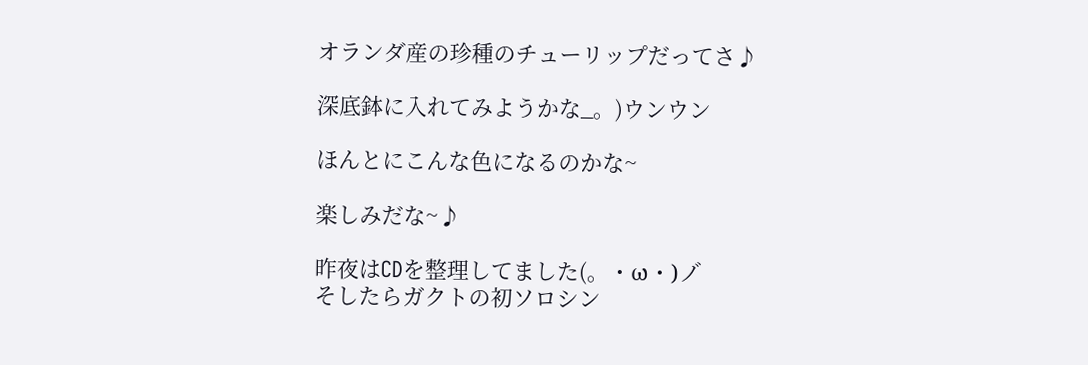オランダ産の珍種のチューリップだってさ♪

深底鉢に入れてみようかな_。)ウンウン

ほんとにこんな色になるのかな~

楽しみだな~♪

昨夜はCDを整理してました(。・ω・)ノ゙
そしたらガクトの初ソロシン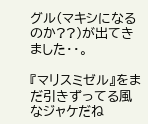グル(マキシになるのか??)が出てきました・・。

『マリスミゼル』をまだ引きずってる風なジャケだね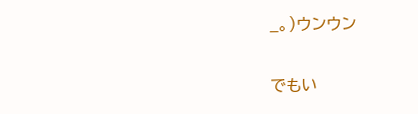_。)ウンウン

でもい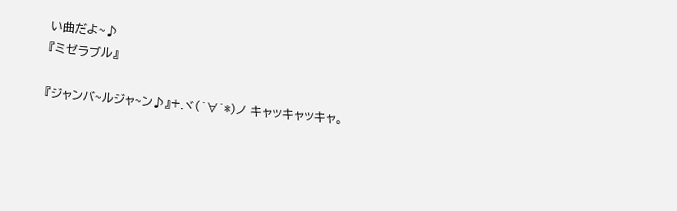い曲だよ~♪
『ミゼラブル』

『ジャンバ~ルジャ~ン♪』+.ヾ(´∀`*)ノ キャッキャッキャ。